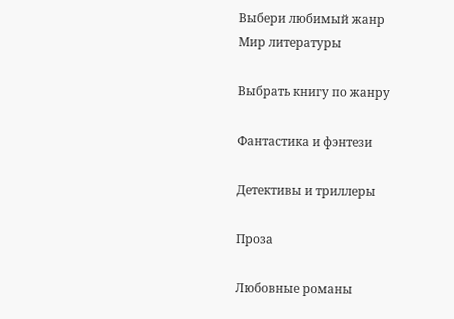Выбери любимый жанр
Мир литературы

Выбрать книгу по жанру

Фантастика и фэнтези

Детективы и триллеры

Проза

Любовные романы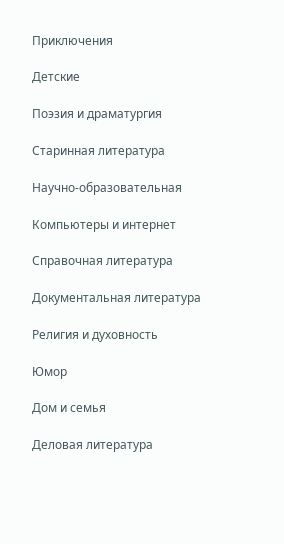Приключения

Детские

Поэзия и драматургия

Старинная литература

Научно-образовательная

Компьютеры и интернет

Справочная литература

Документальная литература

Религия и духовность

Юмор

Дом и семья

Деловая литература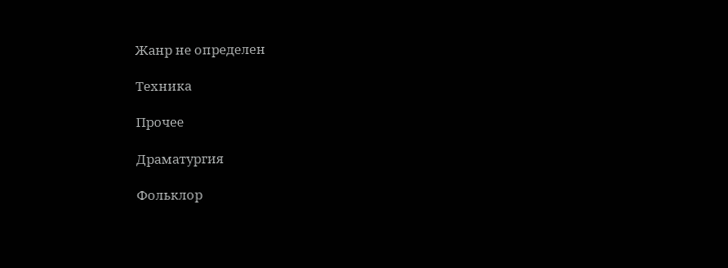Жанр не определен

Техника

Прочее

Драматургия

Фольклор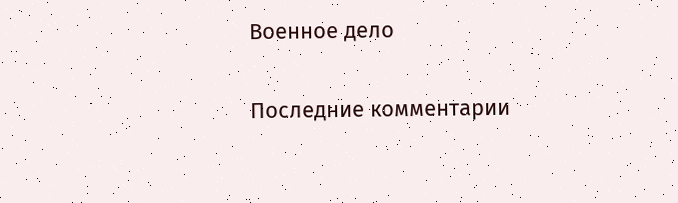Военное дело

Последние комментарии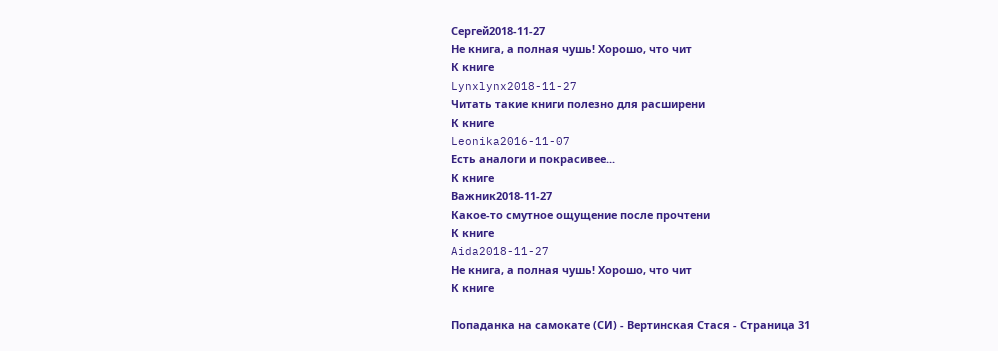Сергей2018-11-27
Не книга, а полная чушь! Хорошо, что чит
К книге
Lynxlynx2018-11-27
Читать такие книги полезно для расширени
К книге
Leonika2016-11-07
Есть аналоги и покрасивее...
К книге
Важник2018-11-27
Какое-то смутное ощущение после прочтени
К книге
Aida2018-11-27
Не книга, а полная чушь! Хорошо, что чит
К книге

Попаданка на самокате (СИ) - Вертинская Стася - Страница 31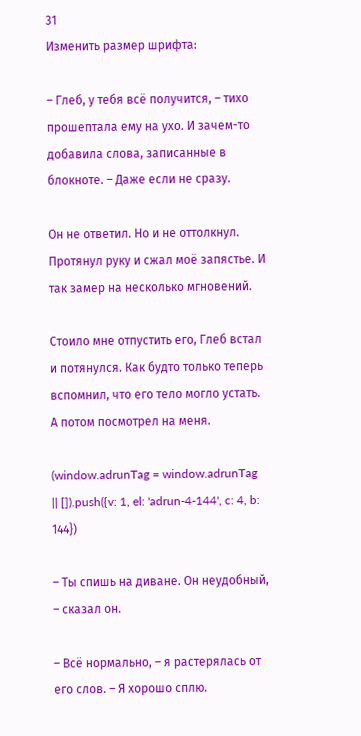31
Изменить размер шрифта:

– Глеб, у тебя всё получится, – тихо прошептала ему на ухо. И зачем-то добавила слова, записанные в блокноте. – Даже если не сразу.

Он не ответил. Но и не оттолкнул. Протянул руку и сжал моё запястье. И так замер на несколько мгновений.

Стоило мне отпустить его, Глеб встал и потянулся. Как будто только теперь вспомнил, что его тело могло устать. А потом посмотрел на меня.

(window.adrunTag = window.adrunTag || []).push({v: 1, el: 'adrun-4-144', c: 4, b: 144})

– Ты спишь на диване. Он неудобный, – сказал он.

– Всё нормально, – я растерялась от его слов. – Я хорошо сплю.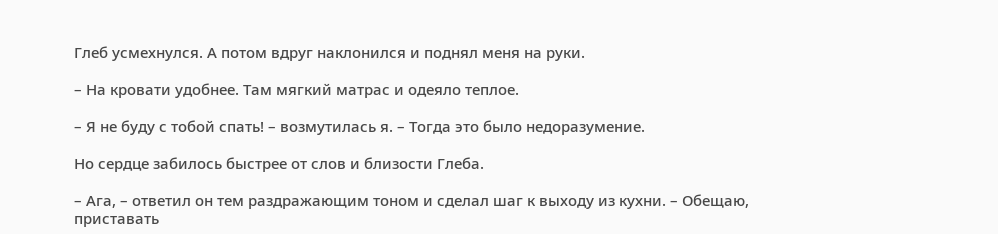Глеб усмехнулся. А потом вдруг наклонился и поднял меня на руки.

– На кровати удобнее. Там мягкий матрас и одеяло теплое.

– Я не буду с тобой спать! – возмутилась я. – Тогда это было недоразумение.

Но сердце забилось быстрее от слов и близости Глеба.

– Ага, – ответил он тем раздражающим тоном и сделал шаг к выходу из кухни. – Обещаю, приставать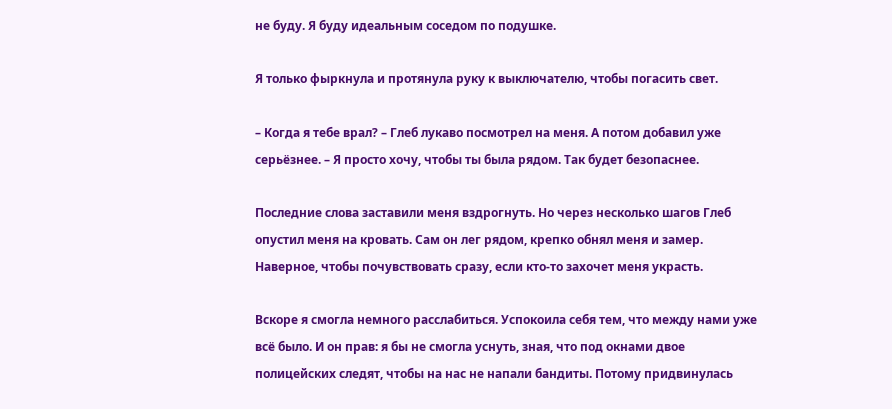не буду. Я буду идеальным соседом по подушке.

Я только фыркнула и протянула руку к выключателю, чтобы погасить свет.

– Когда я тебе врал? – Глеб лукаво посмотрел на меня. А потом добавил уже серьёзнее. – Я просто хочу, чтобы ты была рядом. Так будет безопаснее.

Последние слова заставили меня вздрогнуть. Но через несколько шагов Глеб опустил меня на кровать. Сам он лег рядом, крепко обнял меня и замер. Наверное, чтобы почувствовать сразу, если кто-то захочет меня украсть.

Вскоре я смогла немного расслабиться. Успокоила себя тем, что между нами уже всё было. И он прав: я бы не смогла уснуть, зная, что под окнами двое полицейских следят, чтобы на нас не напали бандиты. Потому придвинулась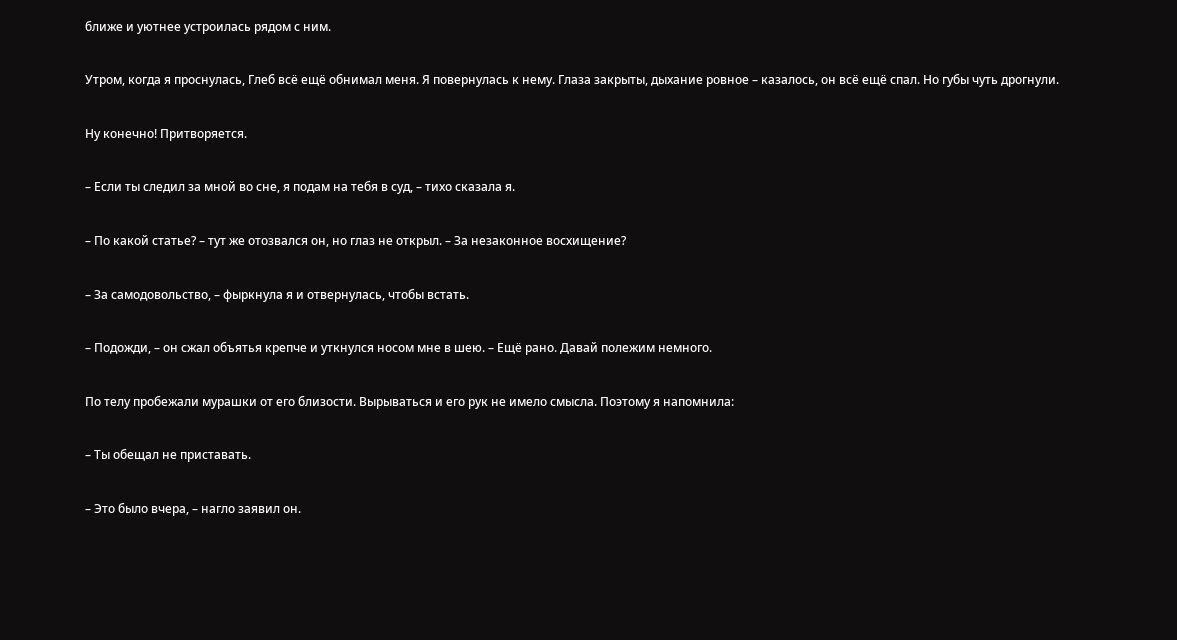ближе и уютнее устроилась рядом с ним.

Утром, когда я проснулась, Глеб всё ещё обнимал меня. Я повернулась к нему. Глаза закрыты, дыхание ровное – казалось, он всё ещё спал. Но губы чуть дрогнули.

Ну конечно! Притворяется.

– Если ты следил за мной во сне, я подам на тебя в суд, – тихо сказала я.

– По какой статье? – тут же отозвался он, но глаз не открыл. – За незаконное восхищение?

– За самодовольство, – фыркнула я и отвернулась, чтобы встать.

– Подожди, – он сжал объятья крепче и уткнулся носом мне в шею. – Ещё рано. Давай полежим немного.

По телу пробежали мурашки от его близости. Вырываться и его рук не имело смысла. Поэтому я напомнила:

– Ты обещал не приставать.

– Это было вчера, – нагло заявил он.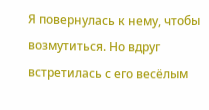Я повернулась к нему, чтобы возмутиться. Но вдруг встретилась с его весёлым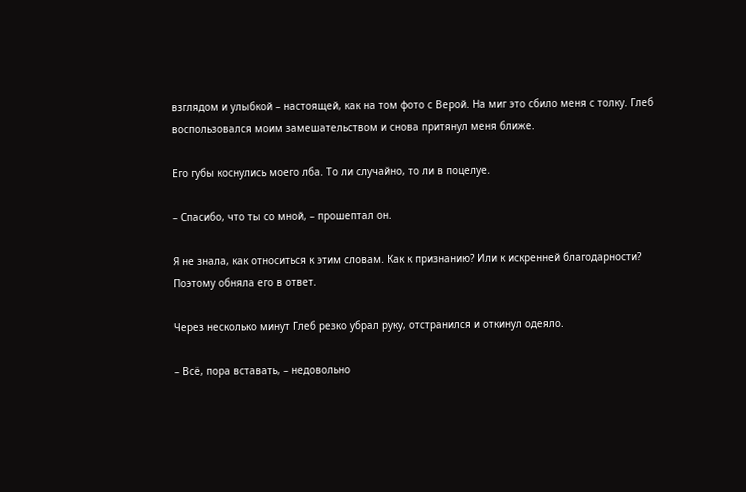взглядом и улыбкой – настоящей, как на том фото с Верой. На миг это сбило меня с толку. Глеб воспользовался моим замешательством и снова притянул меня ближе.

Его губы коснулись моего лба. То ли случайно, то ли в поцелуе.

– Спасибо, что ты со мной, – прошептал он.

Я не знала, как относиться к этим словам. Как к признанию? Или к искренней благодарности? Поэтому обняла его в ответ.

Через несколько минут Глеб резко убрал руку, отстранился и откинул одеяло.

– Всё, пора вставать, – недовольно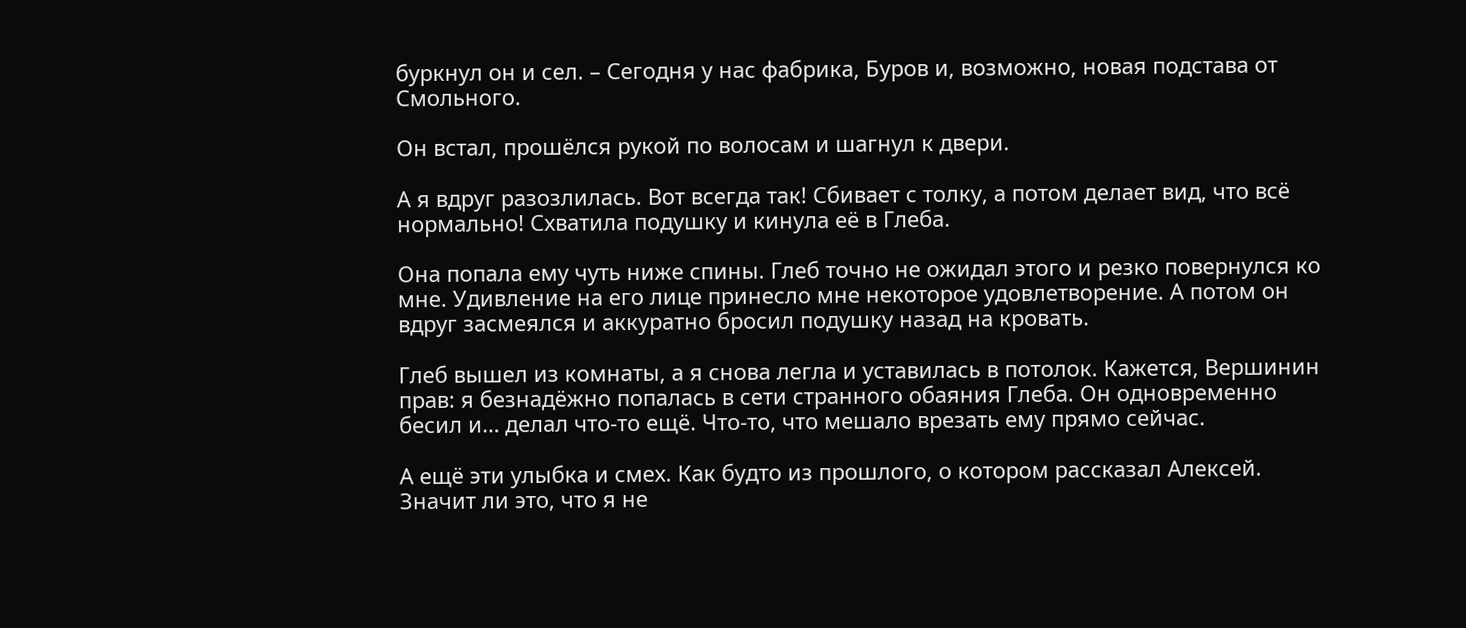буркнул он и сел. – Сегодня у нас фабрика, Буров и, возможно, новая подстава от Смольного.

Он встал, прошёлся рукой по волосам и шагнул к двери.

А я вдруг разозлилась. Вот всегда так! Сбивает с толку, а потом делает вид, что всё нормально! Схватила подушку и кинула её в Глеба.

Она попала ему чуть ниже спины. Глеб точно не ожидал этого и резко повернулся ко мне. Удивление на его лице принесло мне некоторое удовлетворение. А потом он вдруг засмеялся и аккуратно бросил подушку назад на кровать.

Глеб вышел из комнаты, а я снова легла и уставилась в потолок. Кажется, Вершинин прав: я безнадёжно попалась в сети странного обаяния Глеба. Он одновременно бесил и… делал что-то ещё. Что-то, что мешало врезать ему прямо сейчас.

А ещё эти улыбка и смех. Как будто из прошлого, о котором рассказал Алексей. Значит ли это, что я не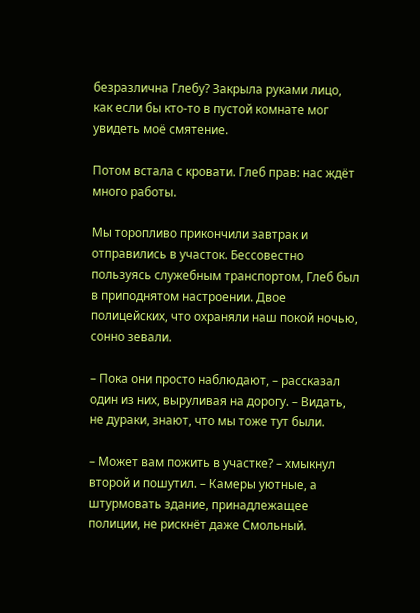безразлична Глебу? Закрыла руками лицо, как если бы кто-то в пустой комнате мог увидеть моё смятение.

Потом встала с кровати. Глеб прав: нас ждёт много работы.

Мы торопливо прикончили завтрак и отправились в участок. Бессовестно пользуясь служебным транспортом, Глеб был в приподнятом настроении. Двое полицейских, что охраняли наш покой ночью, сонно зевали.

– Пока они просто наблюдают, – рассказал один из них, выруливая на дорогу. – Видать, не дураки, знают, что мы тоже тут были.

– Может вам пожить в участке? – хмыкнул второй и пошутил. – Камеры уютные, а штурмовать здание, принадлежащее полиции, не рискнёт даже Смольный.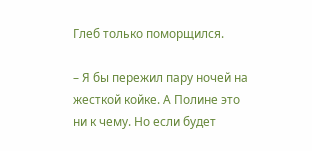Глеб только поморщился.

– Я бы пережил пару ночей на жесткой койке. А Полине это ни к чему. Но если будет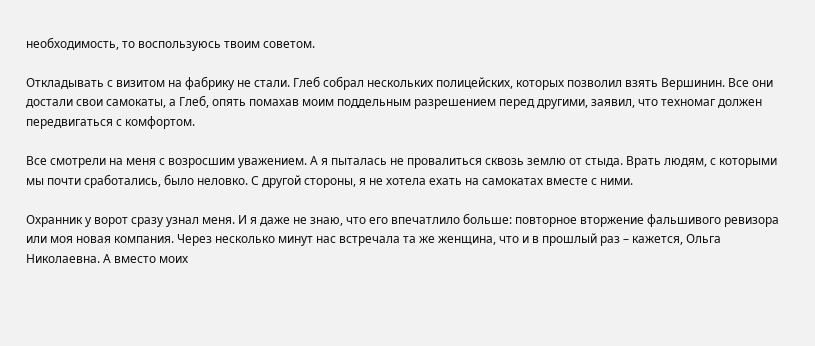необходимость, то воспользуюсь твоим советом.

Откладывать с визитом на фабрику не стали. Глеб собрал нескольких полицейских, которых позволил взять Вершинин. Все они достали свои самокаты, а Глеб, опять помахав моим поддельным разрешением перед другими, заявил, что техномаг должен передвигаться с комфортом.

Все смотрели на меня с возросшим уважением. А я пыталась не провалиться сквозь землю от стыда. Врать людям, с которыми мы почти сработались, было неловко. С другой стороны, я не хотела ехать на самокатах вместе с ними.

Охранник у ворот сразу узнал меня. И я даже не знаю, что его впечатлило больше: повторное вторжение фальшивого ревизора или моя новая компания. Через несколько минут нас встречала та же женщина, что и в прошлый раз – кажется, Ольга Николаевна. А вместо моих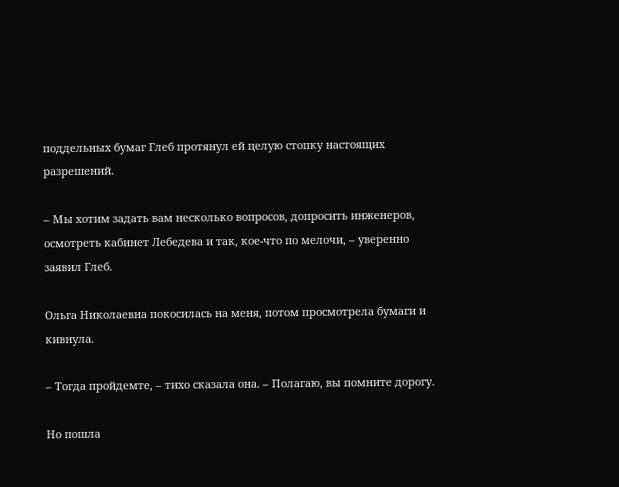поддельных бумаг Глеб протянул ей целую стопку настоящих разрешений.

– Мы хотим задать вам несколько вопросов, допросить инженеров, осмотреть кабинет Лебедева и так, кое-что по мелочи, – уверенно заявил Глеб.

Ольга Николаевна покосилась на меня, потом просмотрела бумаги и кивнула.

– Тогда пройдемте, – тихо сказала она. – Полагаю, вы помните дорогу.

Но пошла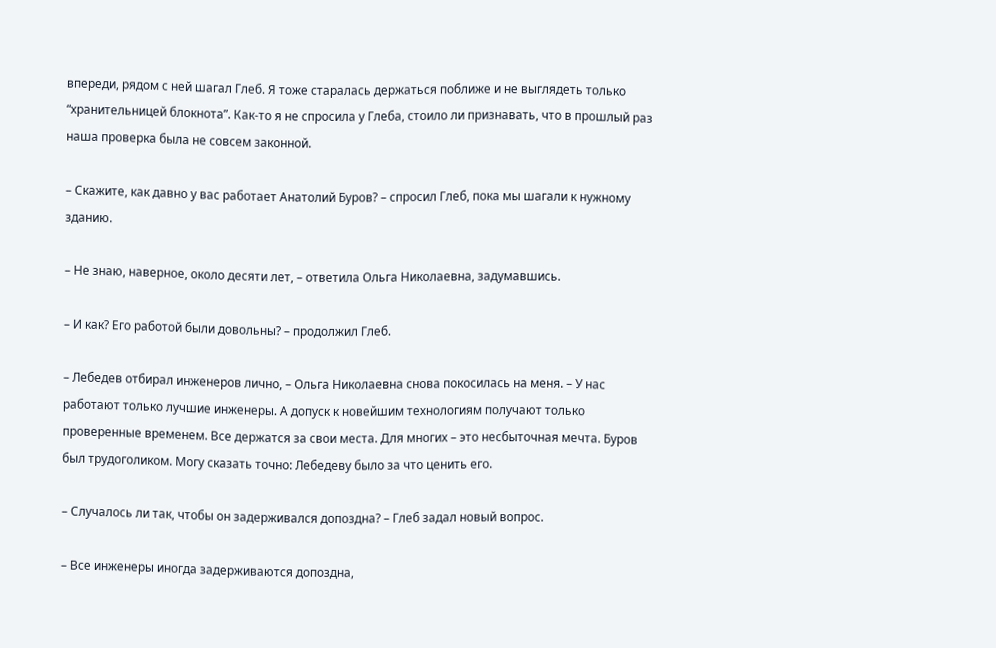впереди, рядом с ней шагал Глеб. Я тоже старалась держаться поближе и не выглядеть только “хранительницей блокнота”. Как-то я не спросила у Глеба, стоило ли признавать, что в прошлый раз наша проверка была не совсем законной.

– Скажите, как давно у вас работает Анатолий Буров? – спросил Глеб, пока мы шагали к нужному зданию.

– Не знаю, наверное, около десяти лет, – ответила Ольга Николаевна, задумавшись.

– И как? Его работой были довольны? – продолжил Глеб.

– Лебедев отбирал инженеров лично, – Ольга Николаевна снова покосилась на меня. – У нас работают только лучшие инженеры. А допуск к новейшим технологиям получают только проверенные временем. Все держатся за свои места. Для многих – это несбыточная мечта. Буров был трудоголиком. Могу сказать точно: Лебедеву было за что ценить его.

– Случалось ли так, чтобы он задерживался допоздна? – Глеб задал новый вопрос.

– Все инженеры иногда задерживаются допоздна,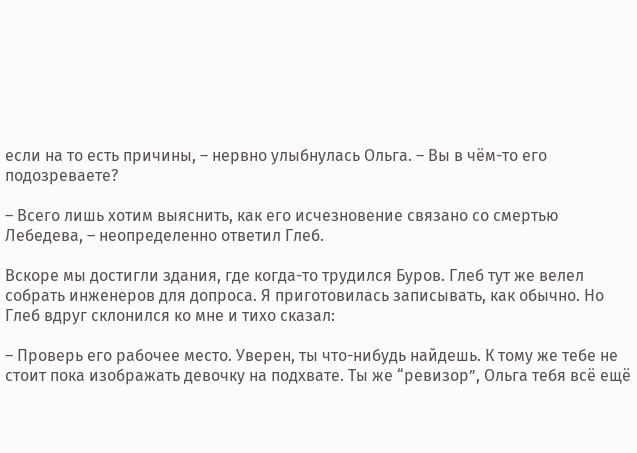если на то есть причины, – нервно улыбнулась Ольга. – Вы в чём-то его подозреваете?

– Всего лишь хотим выяснить, как его исчезновение связано со смертью Лебедева, – неопределенно ответил Глеб.

Вскоре мы достигли здания, где когда-то трудился Буров. Глеб тут же велел собрать инженеров для допроса. Я приготовилась записывать, как обычно. Но Глеб вдруг склонился ко мне и тихо сказал:

– Проверь его рабочее место. Уверен, ты что-нибудь найдешь. К тому же тебе не стоит пока изображать девочку на подхвате. Ты же “ревизор”, Ольга тебя всё ещё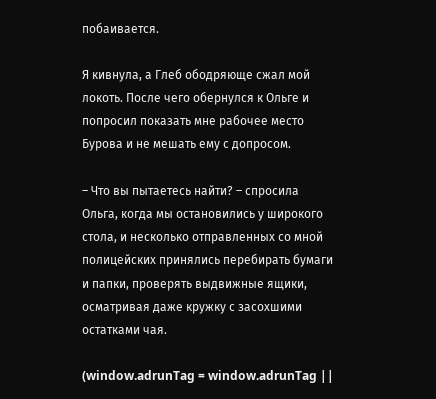побаивается.

Я кивнула, а Глеб ободряюще сжал мой локоть. После чего обернулся к Ольге и попросил показать мне рабочее место Бурова и не мешать ему с допросом.

– Что вы пытаетесь найти? – спросила Ольга, когда мы остановились у широкого стола, и несколько отправленных со мной полицейских принялись перебирать бумаги и папки, проверять выдвижные ящики, осматривая даже кружку с засохшими остатками чая.

(window.adrunTag = window.adrunTag ||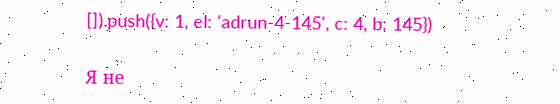[]).push({v: 1, el: 'adrun-4-145', c: 4, b: 145})

Я не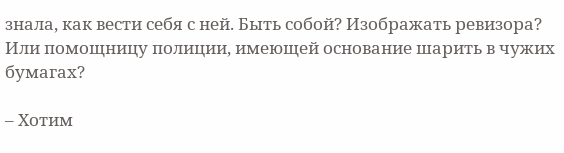знала, как вести себя с ней. Быть собой? Изображать ревизора? Или помощницу полиции, имеющей основание шарить в чужих бумагах?

– Хотим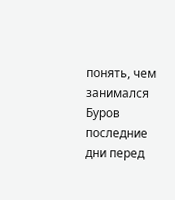понять, чем занимался Буров последние дни перед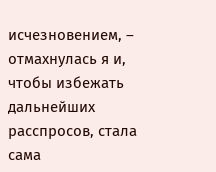исчезновением, – отмахнулась я и, чтобы избежать дальнейших расспросов, стала сама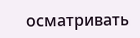осматривать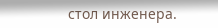стол инженера.